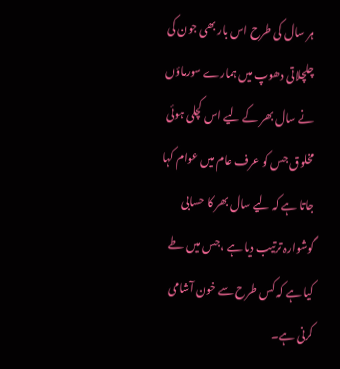ہر سال کی طرح اس بار بھی جون کی چلچلاتی دھوپ میں ہمارے سورماؤں نے سال بھر کے لیے اس کچلی ہوئی مخلوق جس کو عرف عام میں عوام کہا جاتا ہے کہ لیے سال بھر کا حسابی گوشوارہ ترتیب دیا ہے ،جس میں طے کیا ہے کہ کس طرح سے خون آشامی کرنی ہے۔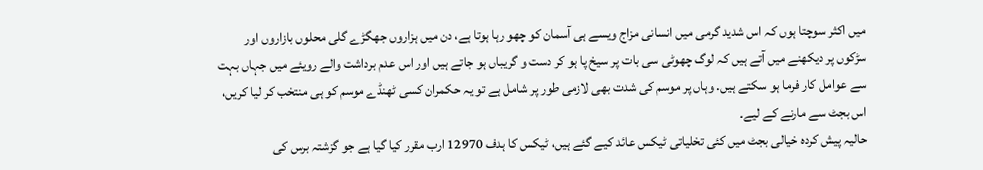میں اکثر سوچتا ہوں کہ اس شدید گرمی میں انسانی مزاج ویسے ہی آسمان کو چھو رہا ہوتا ہے، دن میں ہزاروں جھگڑے گلی محلوں بازاروں اور سڑکوں پر دیکھنے میں آتے ہیں کہ لوگ چھوٹی سی بات پر سیخ پا ہو کر دست و گریباں ہو جاتے ہیں اور اس عدم برداشت والے رویئے میں جہاں بہت سے عوامل کار فرما ہو سکتے ہیں. وہاں پر موسم کی شدت بھی لازمی طور پر شامل ہے تو یہ حکمران کسی ٹھنڈے موسم کو ہی منتخب کر لیا کریں، اس بجٹ سے مارنے کے لیے۔
حالیہ پیش کردہ خیالی بجٹ میں کئی تخلیاتی ٹیکس عائد کیے گئے ہیں، ٹیکس کا ہدف 12970 ارب مقرر کیا گیا ہے جو گزشتہ برس کی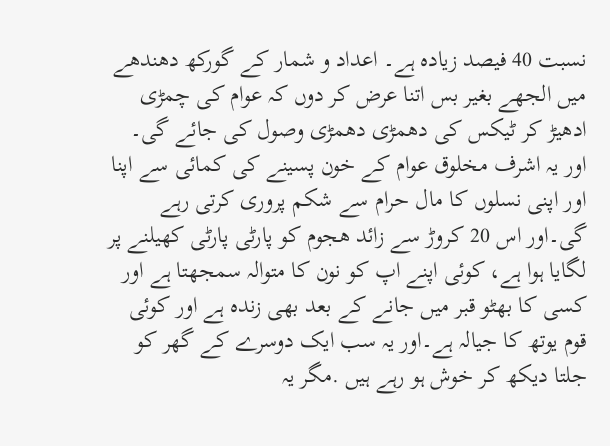نسبت 40 فیصد زیادہ ہے۔ اعداد و شمار کے گورکھ دھندھے میں الجھے بغیر بس اتنا عرض کر دوں کہ عوام کی چمڑی ادھیڑ کر ٹیکس کی دھمڑی دھمڑی وصول کی جائے گی۔ اور یہ اشرف مخلوق عوام کے خون پسینے کی کمائی سے اپنا اور اپنی نسلوں کا مال حرام سے شکم پروری کرتی رہے گی۔اور اس 20 کروڑ سے زائد ھجوم کو پارٹی پارٹی کھیلنے پر لگایا ہوا ہے، کوئی اپنے اپ کو نون کا متوالہ سمجھتا ہے اور کسی کا بھٹو قبر میں جانے کے بعد بھی زندہ ہے اور کوئی قوم یوتھ کا جیالہ ہے۔اور یہ سب ایک دوسرے کے گھر کو جلتا دیکھ کر خوش ہو رہے ہیں .مگر یہ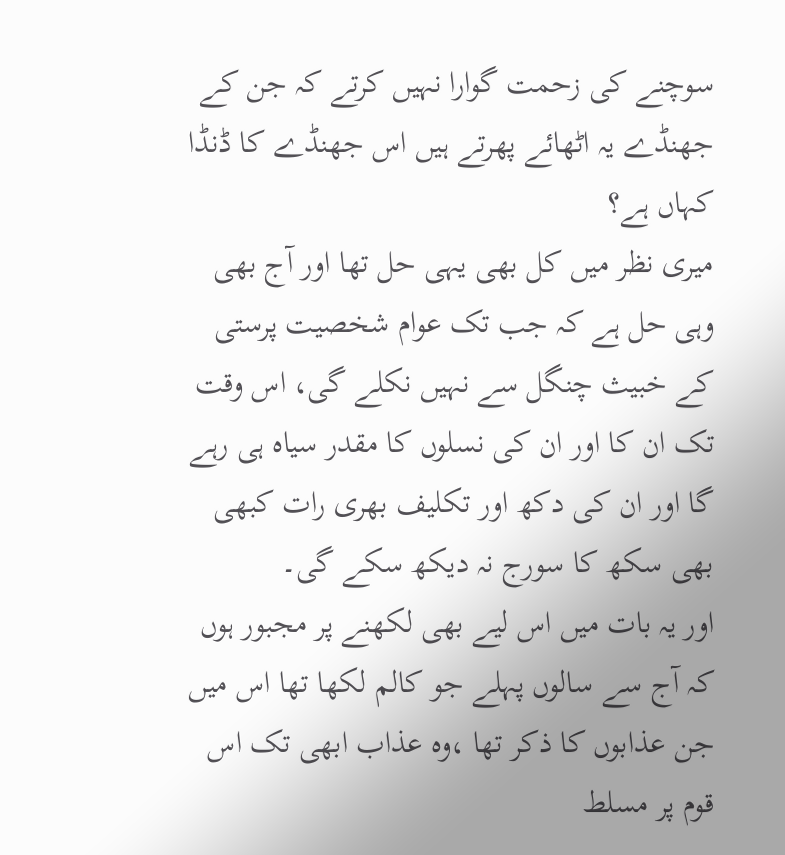سوچنے کی زحمت گوارا نہیں کرتے کہ جن کے جھنڈے یہ اٹھائے پھرتے ہیں اس جھنڈے کا ڈنڈا کہاں ہے؟
میری نظر میں کل بھی یہی حل تھا اور آج بھی وہی حل ہے کہ جب تک عوام شخصیت پرستی کے خبیث چنگل سے نہیں نکلے گی، اس وقت تک ان کا اور ان کی نسلوں کا مقدر سیاہ ہی رہے گا اور ان کی دکھ اور تکلیف بھری رات کبھی بھی سکھ کا سورج نہ دیکھ سکے گی۔
اور یہ بات میں اس لیے بھی لکھنے پر مجبور ہوں کہ آج سے سالوں پہلے جو کالم لکھا تھا اس میں جن عذابوں کا ذکر تھا ،وہ عذاب ابھی تک اس قوم پر مسلط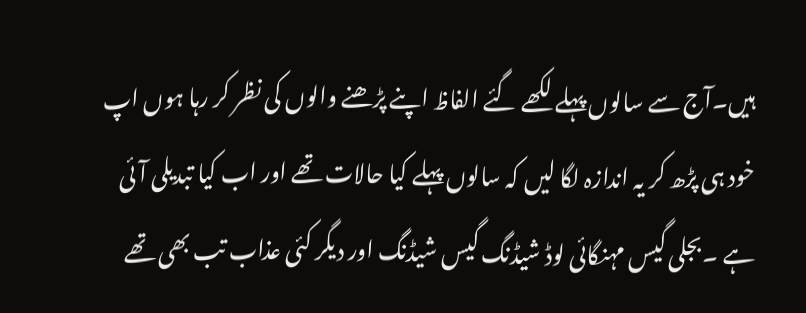ہیں۔آج سے سالوں پہلے لکھے گئے الفاظ اپنے پڑھنے والوں کی نظر کر رہا ہوں اپ خود ہی پڑھ کر یہ اندازہ لگا لیں کہ سالوں پہلے کیا حالات تھے اور اب کیا تبدیلی آئی ہے ۔بجلی گیس مہنگائی لوڈ شیڈنگ گیس شیڈنگ اور دیگر کئی عذاب تب بھی تھے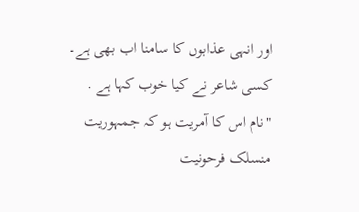اور انہی عذابوں کا سامنا اب بھی ہے۔
کسی شاعر نے کیا خوب کہا ہے .
"نام اس کا آمریت ہو کہ جمہوریت
منسلک فرحونیت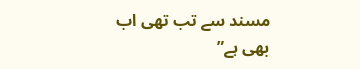مسند سے تب تھی اب بھی ہے”